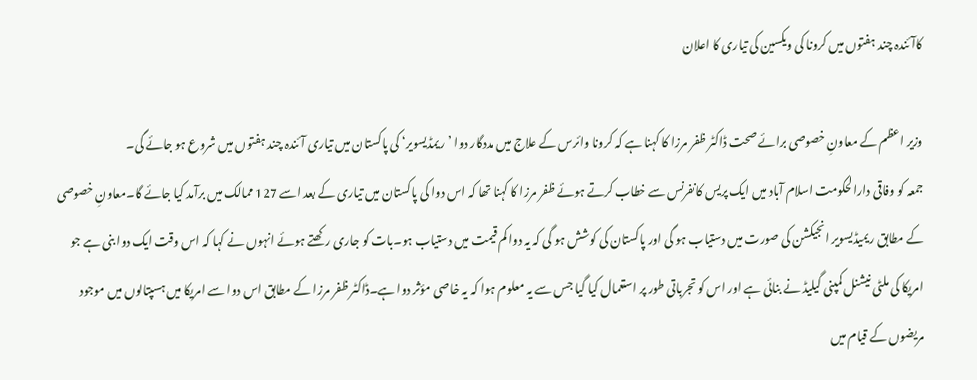کاآئندہ چند ہفتوں میں کرونا کی ویکسین کی تیاری کا اعلان

وزیر اعظم کے معاونِ خصوصی برائے صحت ڈاکٹر ظفر مرزا کا کہنا ہے کہ کرونا وائرس کے علاج میں مددگار دوا ’ریمڈیسویر‘ کی پاکستان میں تیاری آئندہ چند ہفتوں میں شروع ہو جائے گی۔
جمعہ کو وفاقی دارالحکومت اسلام آباد میں ایک پریس کانفرنس سے خطاب کرتے ہوئے ظفر مرزا کا کہنا تھا کہ اس دوا کی پاکستان میں تیاری کے بعد اسے 127 ممالک میں برآمد کیا جائے گا۔معاونِ خصوصی کے مطابق ریمیڈیسویر انجیکشن کی صورت میں دستیاب ہو گی اور پاکستان کی کوشش ہو گی کہ یہ دوا کم قیمت میں دستیاب ہو۔بات کو جاری رکھتے ہوئے انہوں نے کہا کہ اس وقت ایک دوا بنی ہے جو امریکا کی ملٹی نیشنل کمپنی گیلیڈ نے بنائی ہے اور اس کو تجرباتی طور پر استعمال کیا گیا جس سے یہ معلوم ہوا کہ یہ خاصی مؤثر دوا ہے۔ڈاکٹر ظفر مرزا کے مطابق اس دوا سے امریکا میں ہسپتالوں میں موجود مریضوں کے قیام میں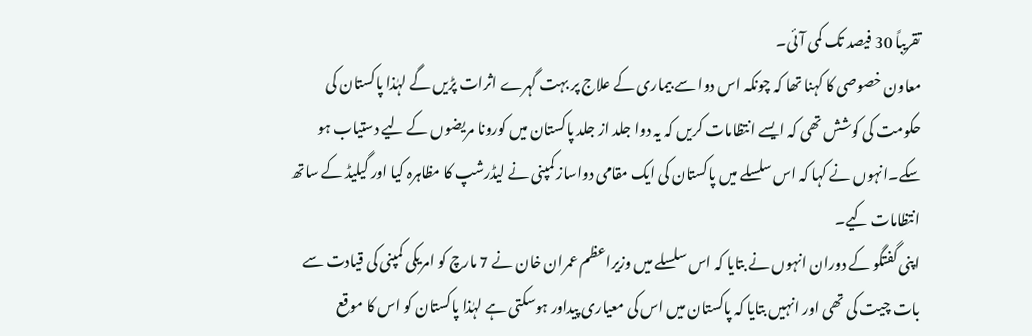تقریباً 30 فیصد تک کمی آئی۔
معاون خصوصی کا کہنا تھا کہ چونکہ اس دوا سے بیماری کے علاج پر بہت گہرے اثرات پڑیں گے لہٰذا پاکستان کی حکومت کی کوشش تھی کہ ایسے انتظامات کریں کہ یہ دوا جلد از جلد پاکستان میں کورونا مریضوں کے لیے دستیاب ہو سکے۔انہوں نے کہا کہ اس سلسلے میں پاکستان کی ایک مقامی دواساز کمپنی نے لیڈرشپ کا مظاہرہ کیا اور گیلیڈ کے ساتھ انتظامات کیے۔
اپنی گفتگو کے دوران انہوں نے بتایا کہ اس سلسلے میں وزیراعظم عمران خان نے 7 مارچ کو امریکی کمپنی کی قیادت سے بات چیت کی تھی اور انہیں بتایا کہ پاکستان میں اس کی معیاری پیداور ہوسکتی ہے لہٰذا پاکستان کو اس کا موقع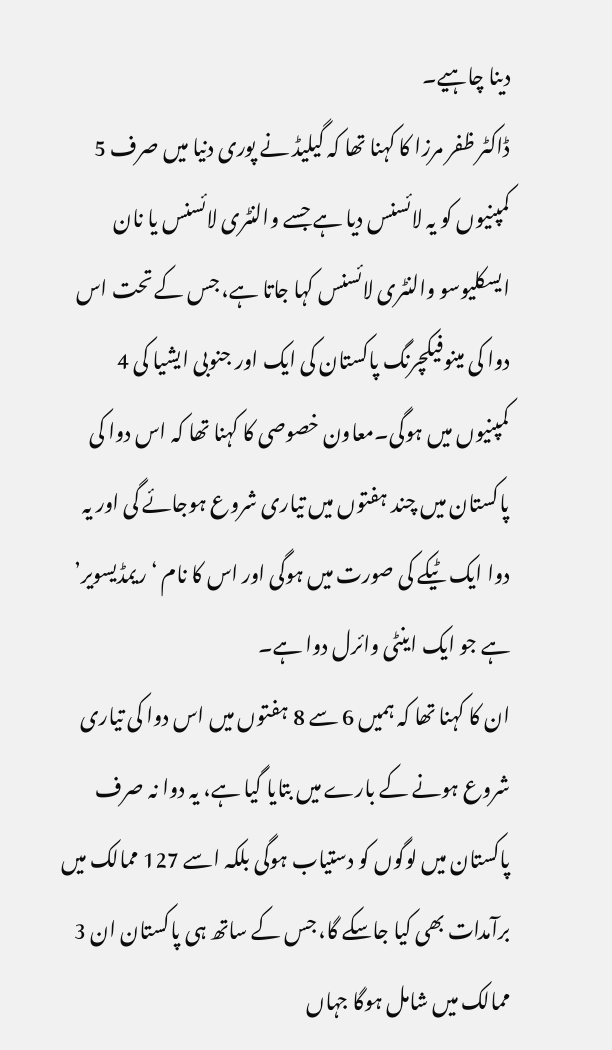دینا چاہیے۔
ڈاکٹر ظفر مرزا کا کہنا تھا کہ گیلیڈ نے پوری دنیا میں صرف 5 کمپنیوں کو یہ لائسنس دیا ہے جسے والنٹری لائسنس یا نان ایسکلیوسو والنٹری لائسنس کہا جاتا ہے، جس کے تحت اس دوا کی مینوفیکچرنگ پاکستان کی ایک اور جنوبی ایشیا کی 4 کمپنیوں میں ہوگی۔معاون خصوصی کا کہنا تھا کہ اس دوا کی پاکستان میں چند ہفتوں میں تیاری شروع ہوجائے گی اور یہ دوا ایک ٹیکے کی صورت میں ہوگی اور اس کا نام ‘ریمڈیسویر’ ہے جو ایک اینٹی وائرل دوا ہے۔
ان کا کہنا تھا کہ ہمیں 6 سے 8 ہفتوں میں اس دوا کی تیاری شروع ہونے کے بارے میں بتایا گیا ہے، یہ دوا نہ صرف پاکستان میں لوگوں کو دستیاب ہوگی بلکہ اسے 127 ممالک میں برآمدات بھی کیا جاسکے گا، جس کے ساتھ ہی پاکستان ان 3 ممالک میں شامل ہوگا جہاں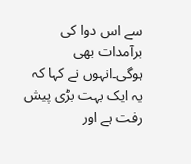سے اس دوا کی برآمدات بھی ہوگی۔انہوں نے کہا کہ یہ ایک بہت بڑی پیش رفت ہے اور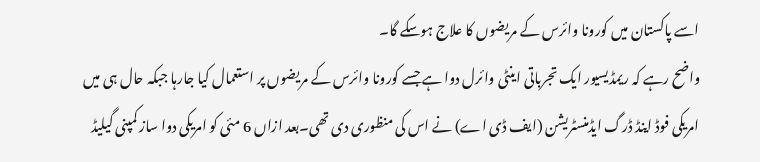اسے پاکستان میں کورونا وائرس کے مریضوں کا علاج ہوسکے گا۔
واضح رہے کہ ریمڈیسیور ایک تجرباتی اینٹی وائرل دوا ہے جسے کورونا وائرس کے مریضوں پر استعمال کیا جارہا جبکہ حال ہی میں امریکی فوڈ اینڈ ڈرگ ایڈمنسٹریشن (ایف ڈی اے) نے اس کی منظوری دی تھی۔بعد ازاں 6 مئی کو امریکی دوا ساز کمپنی گیلیڈ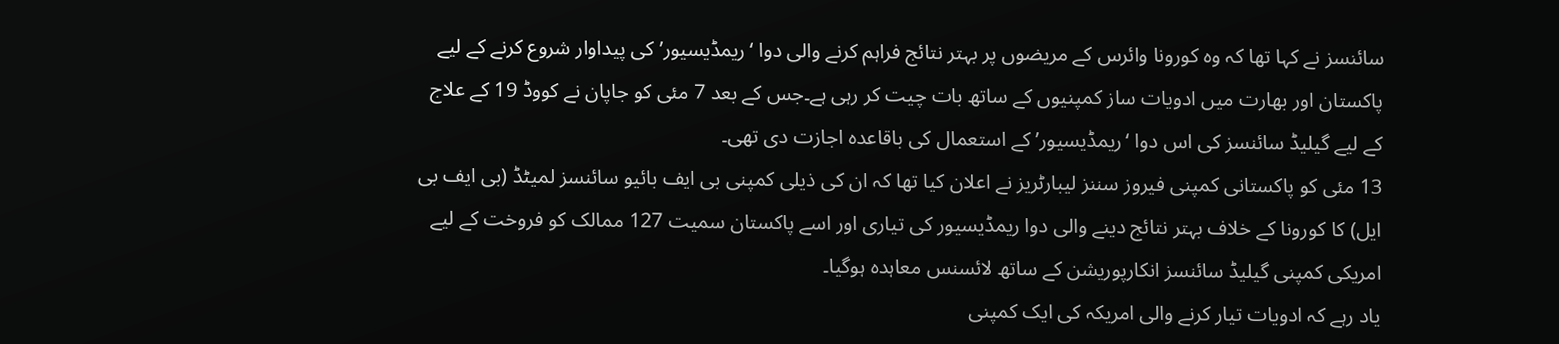سائنسز نے کہا تھا کہ وہ کورونا وائرس کے مریضوں پر بہتر نتائج فراہم کرنے والی دوا ‘ریمڈیسیور’ کی پیداوار شروع کرنے کے لیے پاکستان اور بھارت میں ادویات ساز کمپنیوں کے ساتھ بات چیت کر رہی ہے۔جس کے بعد 7 مئی کو جاپان نے کووڈ 19 کے علاج کے لیے گیلیڈ سائنسز کی اس دوا ‘ریمڈیسیور’ کے استعمال کی باقاعدہ اجازت دی تھی۔
13 مئی کو پاکستانی کمپنی فیروز سننز لیبارٹریز نے اعلان کیا تھا کہ ان کی ذیلی کمپنی بی ایف بائیو سائنسز لمیٹڈ (بی ایف بی ایل) کا کورونا کے خلاف بہتر نتائج دینے والی دوا ریمڈیسیور کی تیاری اور اسے پاکستان سمیت 127 ممالک کو فروخت کے لیے امریکی کمپنی گیلیڈ سائنسز انکارپوریشن کے ساتھ لائسنس معاہدہ ہوگیا۔
یاد رہے کہ ادویات تیار کرنے والی امریکہ کی ایک کمپنی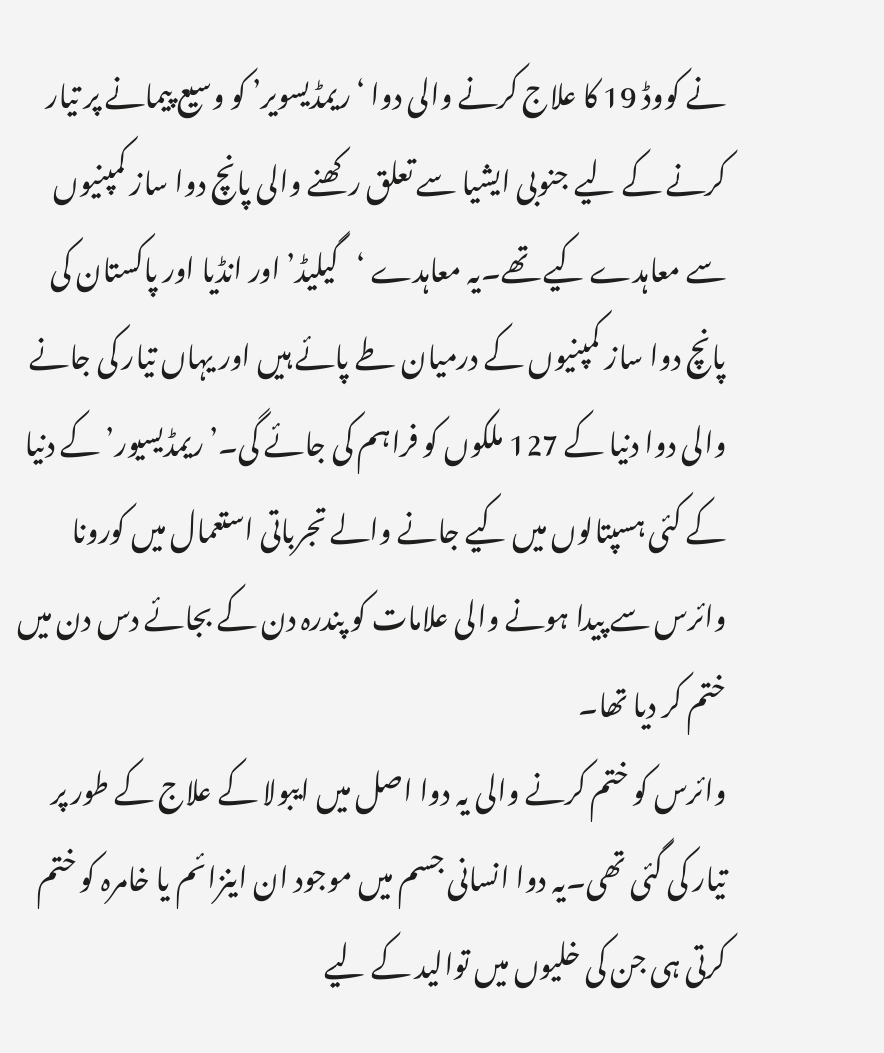نے کووڈ 19 کا علاج کرنے والی دوا ‘ریمڈیسویر’ کو وسیع پیمانے پر تیار کرنے کے لیے جنوبی ایشیا سے تعلق رکھنے والی پانچ دوا ساز کمپنیوں سے معاہدے کیے تھے۔یہ معاہدے ‘گیلیڈ’ اور انڈیا اور پاکستان کی پانچ دوا ساز کمپنیوں کے درمیان طے پائے ہیں اور یہاں تیار کی جانے والی دوا دنیا کے 127 ملکوں کو فراہم کی جائے گی۔’ریمڈیسیور’ کے دنیا کے کئی ہسپتالوں میں کیے جانے والے تجرباتی استعمال میں کورونا وائرس سے پیدا ہونے والی علامات کو پندرہ دن کے بجائے دس دن میں ختم کر دیا تھا۔
وائرس کو ختم کرنے والی یہ دوا اصل میں ایبولا کے علاج کے طور پر تیار کی گئی تھی۔یہ دوا انسانی جسم میں موجود ان اینزائم یا خامرہ کو ختم کرتی ہی جن کی خلیوں میں توالید کے لیے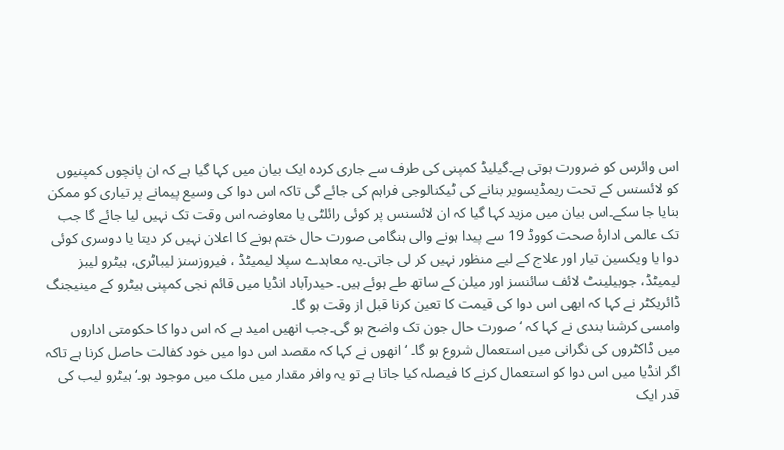اس وائرس کو ضرورت ہوتی ہے۔گیلیڈ کمپنی کی طرف سے جاری کردہ ایک بیان میں کہا گیا ہے کہ ان پانچوں کمپنیوں کو لائسنس کے تحت ریمڈیسویر بنانے کی ٹیکنالوجی فراہم کی جائے گی تاکہ اس دوا کی وسیع پیمانے پر تیاری کو ممکن بنایا جا سکے۔اس بیان میں مزید کہا گیا کہ ان لائسنس پر کوئی رائلٹی یا معاوضہ اس وقت تک نہیں لیا جائے گا جب تک عالمی ادارۂ صحت کووڈ 19 سے پیدا ہونے والی ہنگامی صورت حال ختم ہونے کا اعلان نہیں کر دیتا یا دوسری کوئی دوا یا ویکسین تیار اور علاج کے لیے منظور نہیں کر لی جاتی۔یہ معاہدے سپلا لیمیٹڈ ، فیروزسنز لیباٹری، ہیٹرو لیبز لیمیٹڈ، جوبیلینٹ لائف سائنسز اور میلن کے ساتھ طے ہوئے ہیں۔ حیدرآباد انڈیا میں قائم نجی کمپنی ہیٹرو کے مینیجنگ ڈائریکٹر نے کہا کہ ابھی اس دوا کی قیمت کا تعین کرنا قبل از وقت ہو گا۔
وامسی کرشنا بندی نے کہا کہ ‘صورت حال جون تک واضح ہو گی۔جب انھیں امید ہے کہ اس دوا کا حکومتی اداروں میں ڈاکٹروں کی نگرانی میں استعمال شروع ہو گا۔ ‘انھوں نے کہا کہ مقصد اس دوا میں خود کفالت حاصل کرنا ہے تاکہ اگر انڈیا میں اس دوا کو استعمال کرنے کا فیصلہ کیا جاتا ہے تو یہ وافر مقدار میں ملک میں موجود ہو۔‘ہیٹرو لیب کی قدر ایک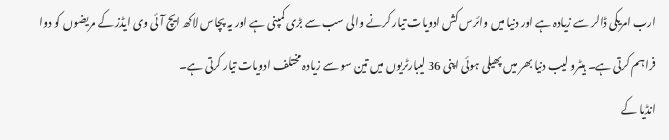ارب امریکی ڈالر سے زیادہ ہے اور دنیا میں وائرس کش ادویات تیار کرنے والی سب سے بڑی کمپنی ہے اور یہ پچاس لاکھ ایچ آئی وی ایڈز کے مریضوں کو دوا فراہم کرتی ہے۔ ہیٹرو لیب دنیا بھر میں پھیلی ہوئی اپنی 36 لیبارٹریوں میں تین سو سے زیادہ مختلف ادویات تیار کرتی ہے۔
انڈیا کے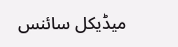میڈیکل سائنس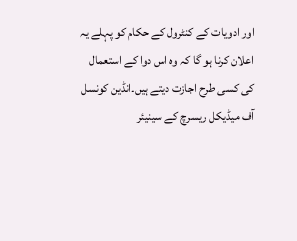اور ادویات کے کنٹرول کے حکام کو پہلے یہ اعلان کرنا ہو گا کہ وہ اس دوا کے استعمال کی کسی طرح اجازت دیتے ہیں۔انڈین کونسل آف میڈیکل ریسرچ کے سینیئر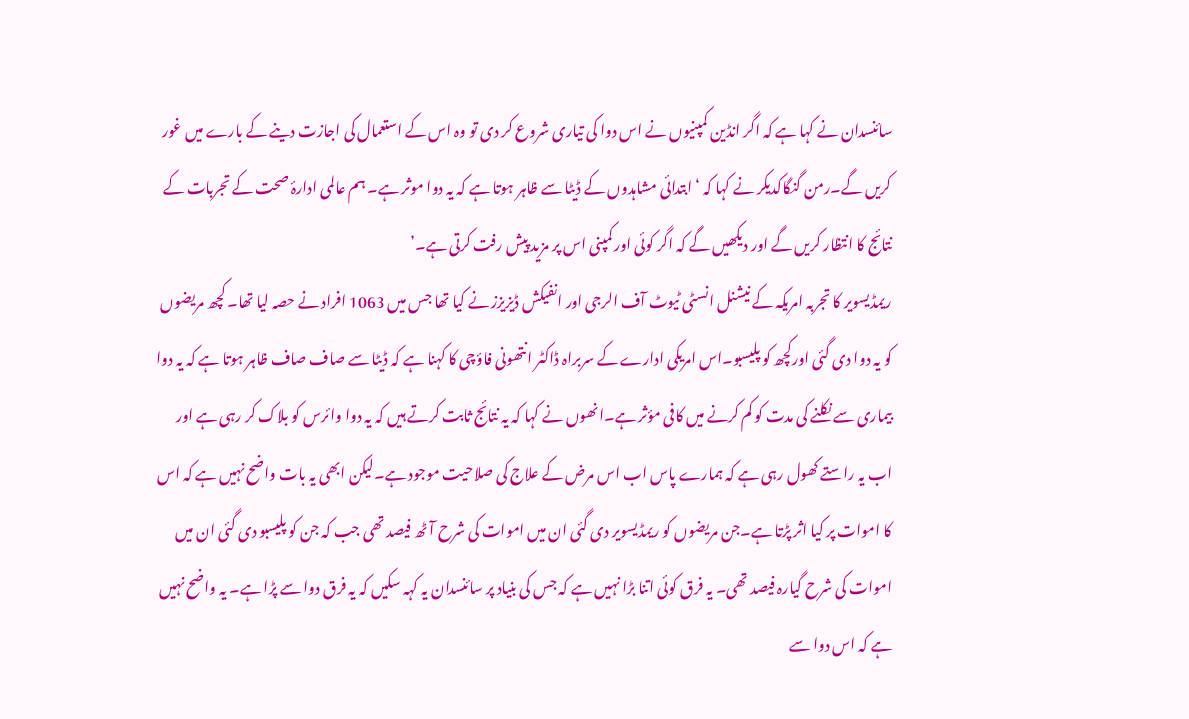سائنسدان نے کہا ہے کہ اگر انڈین کمپنیوں نے اس دوا کی تیاری شروع کر دی تو وہ اس کے استعمال کی اجازت دینے کے بارے میں غور کریں گے۔رمن گنگاکدیکر نے کہا کہ ‘ابتدائی مشاہدوں کے ڈیٹا سے ظاہر ہوتا ہے کہ یہ دوا موثر ہے۔ ہم عالمی ادارۂ صحت کے تجربات کے نتائج کا انتظار کریں گے اور دیکھیں گے کہ اگر کوئی اور کمپنی اس پر مزید پیش رفت کرتی ہے۔’
ریمڈیسویر کا تجربہ امریکہ کے نیشنل انسٹی ٹیوٹ آف الرجی اور انفیکش ڈیزیزز نے کیا تھا جس میں 1063 افراد نے حصہ لیا تھا۔ کچھ مریضوں کو یہ دوا دی گئی اورکچھ کو پلیسبو۔اس امریکی ادارے کے سربراہ ڈاکٹر انتھونی فاؤچی کا کہنا ہے کہ ڈیٹا سے صاف صاف ظاہر ہوتا ہے کہ یہ دوا بیماری سے نکلنے کی مدت کو کم کرنے میں کافی مؤثر ہے۔انھوں نے کہا کہ یہ نتائج ثابت کرتے ہیں کہ یہ دوا وائرس کو بلاک کر رہی ہے اور اب یہ راستے کھول رہی ہے کہ ہمارے پاس اب اس مرض کے علاج کی صلاحیت موجود ہے۔لیکن ابھی یہ بات واضح نہیں ہے کہ اس کا اموات پر کیا اثر پڑتا ہے۔جن مریضوں کو ریمڈیسویر دی گئی ان میں اموات کی شرح آٹھ فیصد تھی جب کہ جن کو پلیسبو دی گئی ان میں اموات کی شرح گیارہ فیصد تھی۔ یہ فرق کوئی اتنا بڑا نہیں ہے کہ جس کی بنیاد پر سائنسدان یہ کہہ سکیں کہ یہ فرق دوا سے پڑا ہے۔ یہ واضح نہیں ہے کہ اس دوا سے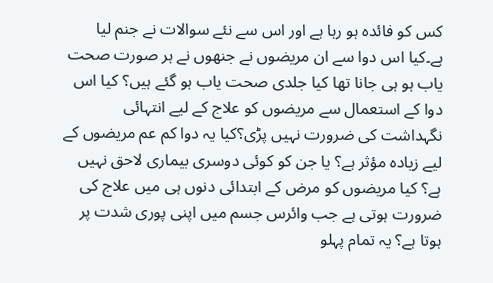کس کو فائدہ ہو رہا ہے اور اس سے نئے سوالات نے جنم لیا ہے۔کیا اس دوا سے ان مریضوں نے جنھوں نے ہر صورت صحت یاب ہو ہی جانا تھا کیا جلدی صحت یاب ہو گئے ہیں؟ کیا اس دوا کے استعمال سے مریضوں کو علاج کے لیے انتہائی نگہداشت کی ضرورت نہیں پڑی؟کیا یہ دوا کم عم مریضوں کے لیے زیادہ مؤثر ہے؟ یا جن کو کوئی دوسری بیماری لاحق نہیں ہے؟ کیا مریضوں کو مرض کے ابتدائی دنوں ہی میں علاج کی ضرورت ہوتی ہے جب وائرس جسم میں اپنی پوری شدت پر ہوتا ہے؟ یہ تمام پہلو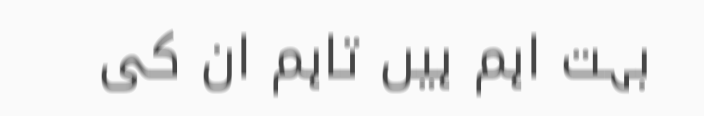بہت اہم ہیں تاہم ان کی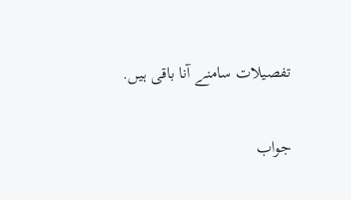تفصیلات سامنے آنا باقی ہیں.

جواب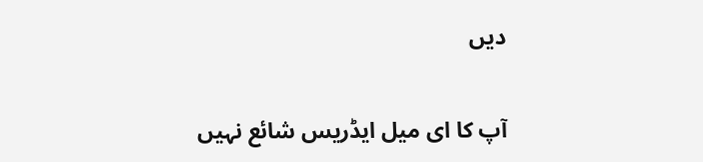دیں

آپ کا ای میل ایڈریس شائع نہیں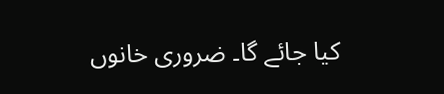کیا جائے گا۔ ضروری خانوں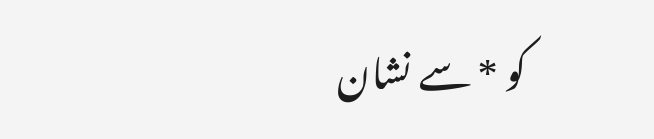کو * سے نشان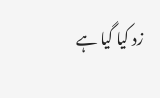زد کیا گیا ہے